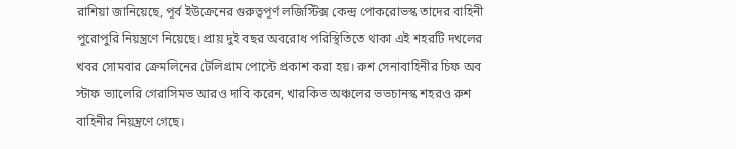রাশিয়া জানিয়েছে, পূর্ব ইউক্রেনের গুরুত্বপূর্ণ লজিস্টিক্স কেন্দ্র পোকরোভস্ক তাদের বাহিনী পুরোপুরি নিয়ন্ত্রণে নিয়েছে। প্রায় দুই বছর অবরোধ পরিস্থিতিতে থাকা এই শহরটি দখলের খবর সোমবার ক্রেমলিনের টেলিগ্রাম পোস্টে প্রকাশ করা হয়। রুশ সেনাবাহিনীর চিফ অব স্টাফ ভ্যালেরি গেরাসিমভ আরও দাবি করেন, খারকিভ অঞ্চলের ভভচানস্ক শহরও রুশ বাহিনীর নিয়ন্ত্রণে গেছে।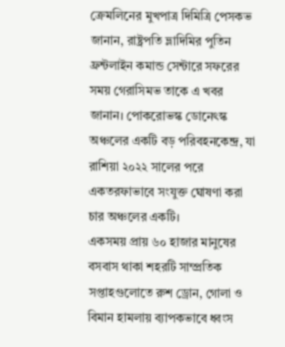ক্রেমলিনের মুখপাত্র দিমিত্রি পেসকভ জানান, রাষ্ট্রপতি ভ্লাদিমির পুতিন ফ্রন্টলাইন কমান্ড সেন্টারে সফরের সময় গেরাসিমভ তাকে এ খবর জানান। পোকরোভস্ক ডোনেৎস্ক অঞ্চলের একটি বড় পরিবহনকেন্দ্র, যা রাশিয়া ২০২২ সালের পরে একতরফাভাবে সংযুক্ত ঘোষণা করা চার অঞ্চলের একটি।
একসময় প্রায় ৬০ হাজার মানুষের বসবাস থাকা শহরটি সাম্প্রতিক সপ্তাহগুলোতে রুশ ড্রোন, গোলা ও বিমান হামলায় ব্যাপকভাবে ধ্বংস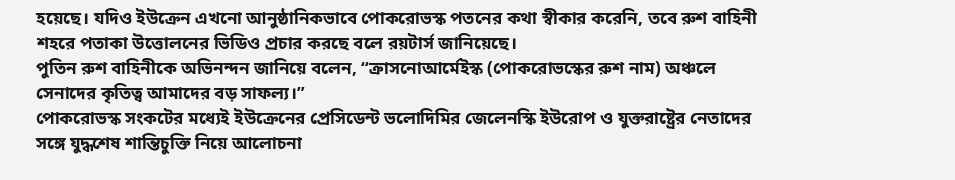হয়েছে। যদিও ইউক্রেন এখনো আনুষ্ঠানিকভাবে পোকরোভস্ক পতনের কথা স্বীকার করেনি, তবে রুশ বাহিনী শহরে পতাকা উত্তোলনের ভিডিও প্রচার করছে বলে রয়টার্স জানিয়েছে।
পুতিন রুশ বাহিনীকে অভিনন্দন জানিয়ে বলেন, “ক্ৰাসনোআর্মেইস্ক (পোকরোভস্কের রুশ নাম) অঞ্চলে সেনাদের কৃতিত্ব আমাদের বড় সাফল্য।”
পোকরোভস্ক সংকটের মধ্যেই ইউক্রেনের প্রেসিডেন্ট ভলোদিমির জেলেনস্কি ইউরোপ ও যুক্তরাষ্ট্রের নেতাদের সঙ্গে যুদ্ধশেষ শান্তিচুক্তি নিয়ে আলোচনা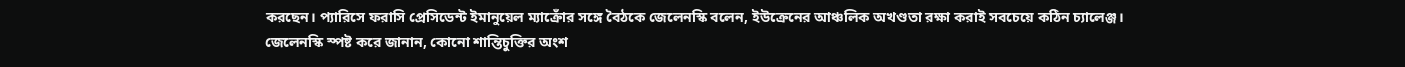করছেন। প্যারিসে ফরাসি প্রেসিডেন্ট ইমানুয়েল ম্যাক্রোঁর সঙ্গে বৈঠকে জেলেনস্কি বলেন, ইউক্রেনের আঞ্চলিক অখণ্ডতা রক্ষা করাই সবচেয়ে কঠিন চ্যালেঞ্জ।
জেলেনস্কি স্পষ্ট করে জানান, কোনো শান্তিচুক্তির অংশ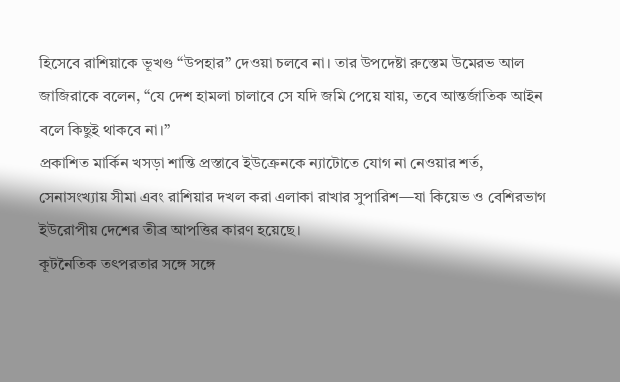হিসেবে রাশিয়াকে ভূখণ্ড “উপহার” দেওয়া চলবে না। তার উপদেষ্টা রুস্তেম উমেরভ আল জাজিরাকে বলেন, “যে দেশ হামলা চালাবে সে যদি জমি পেয়ে যায়, তবে আন্তর্জাতিক আইন বলে কিছুই থাকবে না।”
প্রকাশিত মার্কিন খসড়া শান্তি প্রস্তাবে ইউক্রেনকে ন্যাটোতে যোগ না নেওয়ার শর্ত, সেনাসংখ্যায় সীমা এবং রাশিয়ার দখল করা এলাকা রাখার সুপারিশ—যা কিয়েভ ও বেশিরভাগ ইউরোপীয় দেশের তীব্র আপত্তির কারণ হয়েছে।
কূটনৈতিক তৎপরতার সঙ্গে সঙ্গে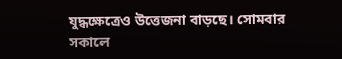যুদ্ধক্ষেত্রেও উত্তেজনা বাড়ছে। সোমবার সকালে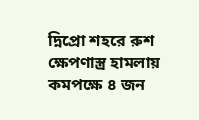দ্নিপ্রো শহরে রুশ ক্ষেপণাস্ত্র হামলায় কমপক্ষে ৪ জন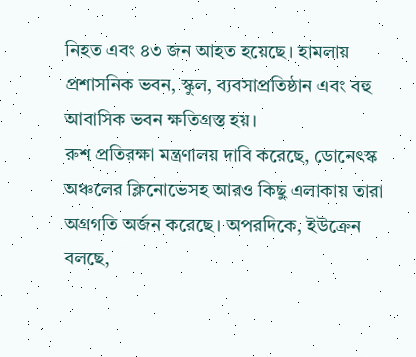নিহত এবং ৪৩ জন আহত হয়েছে। হামলায় প্রশাসনিক ভবন, স্কুল, ব্যবসাপ্রতিষ্ঠান এবং বহু আবাসিক ভবন ক্ষতিগ্রস্ত হয়।
রুশ প্রতিরক্ষা মন্ত্রণালয় দাবি করেছে, ডোনেৎস্ক অঞ্চলের ক্লিনোভেসহ আরও কিছু এলাকায় তারা অগ্রগতি অর্জন করেছে। অপরদিকে, ইউক্রেন বলছে,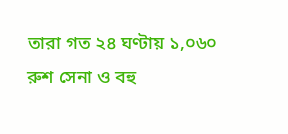তারা গত ২৪ ঘণ্টায় ১,০৬০ রুশ সেনা ও বহু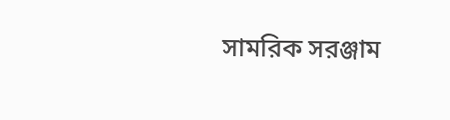সামরিক সরঞ্জাম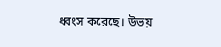ধ্বংস করেছে। উভয়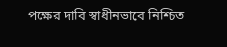পক্ষের দাবি স্বাধীনভাবে নিশ্চিত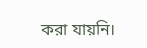করা যায়নি।